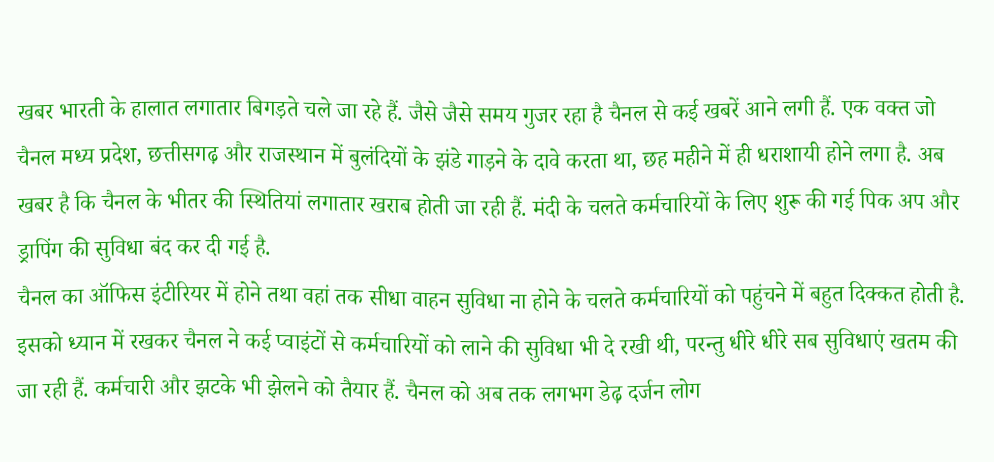खबर भारती के हालात लगातार बिगड़ते चले जा रहे हैं. जैसे जैसे समय गुजर रहा है चैनल से कई खबरें आने लगी हैं. एक वक्त जो चैनल मध्य प्रदेश, छत्तीसगढ़ और राजस्थान में बुलंदियों के झंडे गाड़ने के दावे करता था, छह महीने में ही धराशायी होने लगा है. अब खबर है कि चैनल के भीतर की स्थितियां लगातार खराब होती जा रही हैं. मंदी के चलते कर्मचारियों के लिए शुरू की गई पिक अप और ड्रापिंग की सुविधा बंद कर दी गई है.
चैनल का ऑफिस इंटीरियर में होने तथा वहां तक सीधा वाहन सुविधा ना होने के चलते कर्मचारियों को पहुंचने में बहुत दिक्कत होती है. इसको ध्यान में रखकर चैनल ने कई प्वाइंटों से कर्मचारियों को लाने की सुविधा भी दे रखी थी, परन्तु धीरे धीरे सब सुविधाएं खतम की जा रही हैं. कर्मचारी और झटके भी झेलने को तैयार हैं. चैनल को अब तक लगभग डेढ़ दर्जन लोग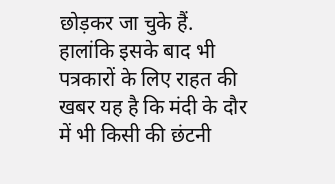छोड़कर जा चुके हैं. हालांकि इसके बाद भी पत्रकारों के लिए राहत की खबर यह है कि मंदी के दौर में भी किसी की छंटनी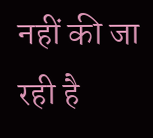नहीं की जा रही है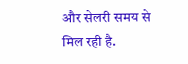और सेलरी समय से मिल रही है.